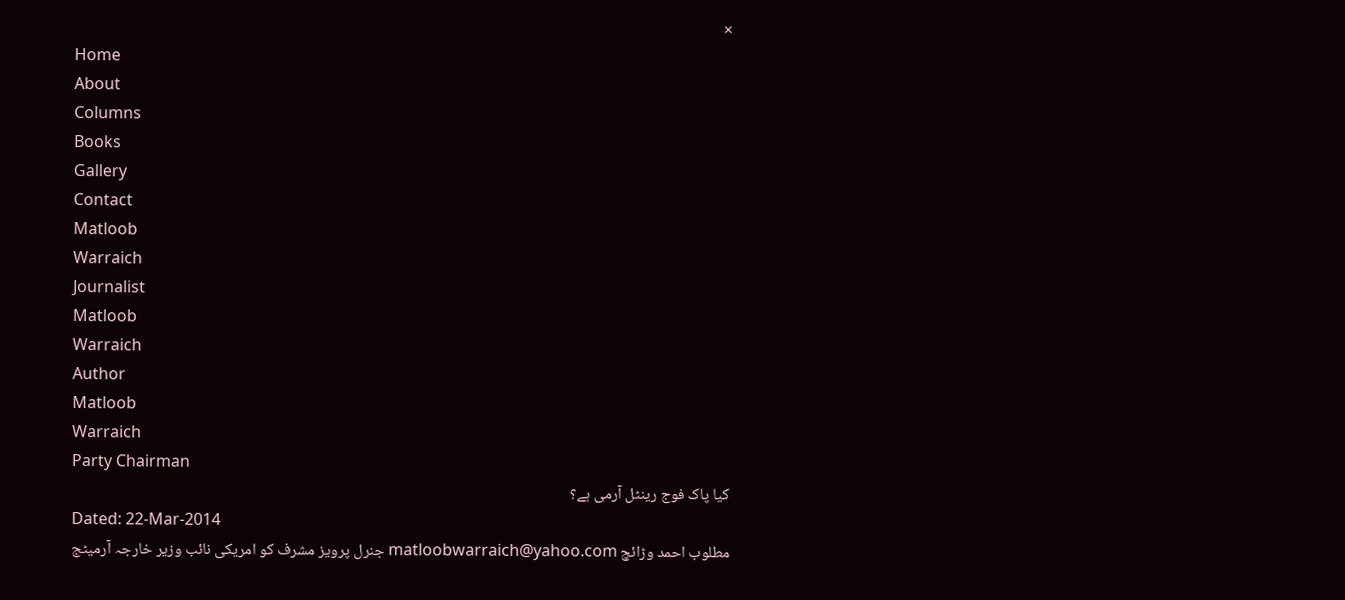×
Home
About
Columns
Books
Gallery
Contact
Matloob
Warraich
Journalist
Matloob
Warraich
Author
Matloob
Warraich
Party Chairman
کیا پاک فوج رینٹل آرمی ہے؟
Dated: 22-Mar-2014
مطلوب احمد وڑائچ matloobwarraich@yahoo.com جنرل پرویز مشرف کو امریکی نائب وزیر خارجہ آرمیٹج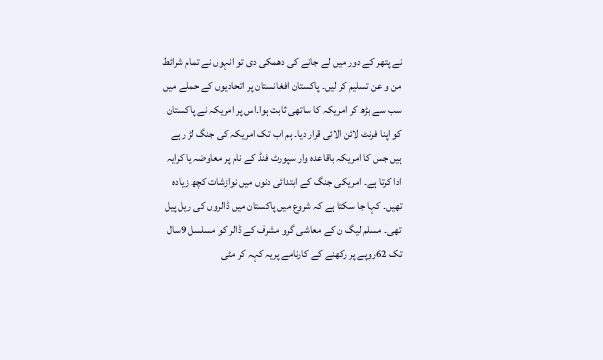نے پتھر کے دور میں لے جانے کی دھمکی دی تو انہوں نے تمام شرائط من و عن تسلیم کر لیں۔ پاکستان افغانستان پر اتحادیوں کے حملے میں سب سے بڑھ کر امریکہ کا ساتھی ثابت ہوا۔اس پر امریکہ نے پاکستان کو اپنا فرنٹ لائن الائی قرار دیا۔ ہم اب تک امریکہ کی جنگ لڑ رہے ہیں جس کا امریکہ باقاعدہ وار سپورٹ فنڈ کے نام پر معاوضہ یا کرایہ ادا کرتا ہے۔ امریکی جنگ کے ابتدائی دنوں میں نوازشات کچھ زیادہ تھیں۔ کہا جا سکتا ہے کہ شروع میں پاکستان میں ڈالروں کی ریل پیل تھی۔ مسلم لیگ ن کے معاشی گرو مشرف کے ڈالر کو مسلسل 9سال تک 62روپے پر رکھنے کے کارنامے پریہ کہہ کر مٹی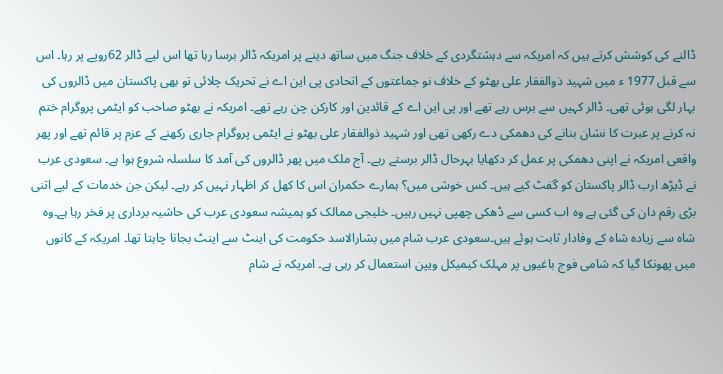ڈالنے کی کوشش کرتے ہیں کہ امریکہ سے دہشتگردی کے خلاف جنگ میں ساتھ دینے پر امریکہ ڈالر برسا رہا تھا اس لیے ڈالر 62روپے پر رہا۔ اس سے قبل 1977 ء میں شہید ذوالفقار علی بھٹو کے خلاف نو جماعتوں کے اتحادی پی این اے نے تحریک چلائی تو بھی پاکستان میں ڈالروں کی بہار لگی ہوئی تھی۔ ڈالر کہیں سے برس رہے تھے اور پی این اے کے قائدین اور کارکن چن رہے تھے۔ امریکہ نے بھٹو صاحب کو ایٹمی پروگرام ختم نہ کرنے پر عبرت کا نشان بنانے کی دھمکی دے رکھی تھی اور شہید ذوالفقار علی بھٹو نے ایٹمی پروگرام جاری رکھنے کے عزم پر قائم تھے اور پھر واقعی امریکہ نے اپنی دھمکی پر عمل کر دکھایا بہرحال ڈالر برستے رہے۔ آج ملک میں پھر ڈالروں کی آمد کا سلسلہ شروع ہوا ہے۔ سعودی عرب نے ڈیڑھ ارب ڈالر پاکستان کو گفٹ کیے ہیں۔ کس خوشی میں؟ ہمارے حکمران اس کا کھل کر اظہار نہیں کر رہے۔ لیکن جن خدمات کے لیے اتنی بڑی رقم دان کی گئی ہے وہ اب کسی سے ڈھکی چھپی نہیں رہیں۔ خلیجی ممالک کو ہمیشہ سعودی عرب کی حاشیہ برداری پر فخر رہا ہے۔وہ شاہ سے زیادہ شاہ کے وفادار ثابت ہوئے ہیں۔سعودی عرب شام میں بشارالاسد حکومت کی اینٹ سے اینٹ بجانا چاہتا تھا۔ امریکہ کے کانوں میں پھونکا گیا کہ شامی فوج باغیوں پر مہلک کیمیکل ویپن استعمال کر رہی ہے۔ امریکہ نے شام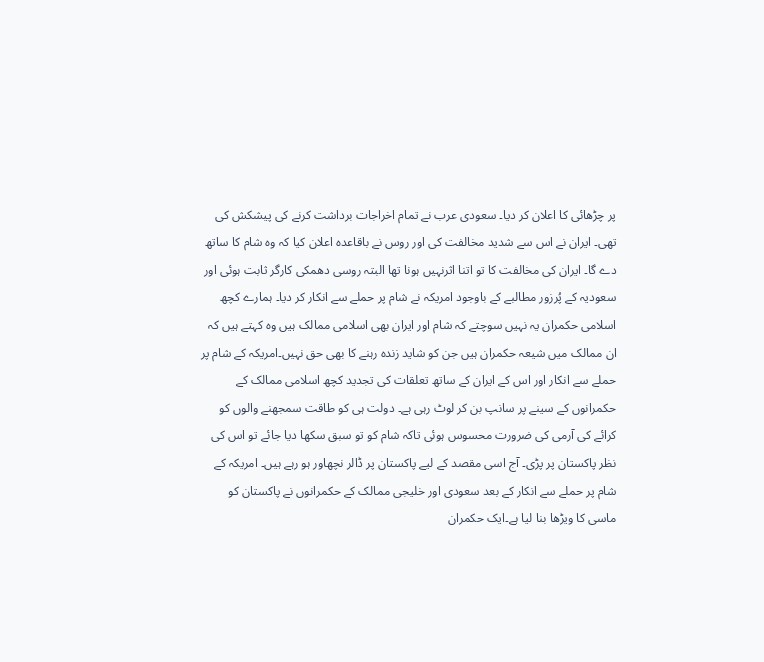پر چڑھائی کا اعلان کر دیا۔ سعودی عرب نے تمام اخراجات برداشت کرنے کی پیشکش کی تھی۔ ایران نے اس سے شدید مخالفت کی اور روس نے باقاعدہ اعلان کیا کہ وہ شام کا ساتھ دے گا۔ ایران کی مخالفت کا تو اتنا اثرنہیں ہونا تھا البتہ روسی دھمکی کارگر ثابت ہوئی اور سعودیہ کے پُرزور مطالبے کے باوجود امریکہ نے شام پر حملے سے انکار کر دیا۔ ہمارے کچھ اسلامی حکمران یہ نہیں سوچتے کہ شام اور ایران بھی اسلامی ممالک ہیں وہ کہتے ہیں کہ ان ممالک میں شیعہ حکمران ہیں جن کو شاید زندہ رہنے کا بھی حق نہیں۔امریکہ کے شام پر حملے سے انکار اور اس کے ایران کے ساتھ تعلقات کی تجدید کچھ اسلامی ممالک کے حکمرانوں کے سینے پر سانپ بن کر لوٹ رہی ہے۔ دولت ہی کو طاقت سمجھنے والوں کو کرائے کی آرمی کی ضرورت محسوس ہوئی تاکہ شام کو تو سبق سکھا دیا جائے تو اس کی نظر پاکستان پر پڑی۔ آج اسی مقصد کے لیے پاکستان پر ڈالر نچھاور ہو رہے ہیں۔ امریکہ کے شام پر حملے سے انکار کے بعد سعودی اور خلیجی ممالک کے حکمرانوں نے پاکستان کو ماسی کا ویڑھا بنا لیا ہے۔ایک حکمران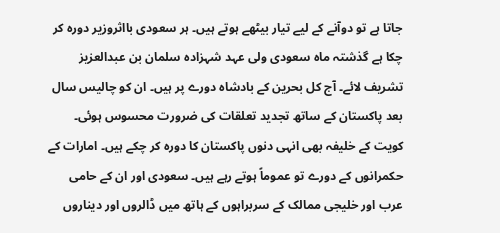جاتا ہے تو دوآنے کے لیے تیار بیٹھے ہوتے ہیں۔ ہر سعودی بااثروزیر دورہ کر چکا ہے گذشتہ ماہ سعودی ولی عہد شہزادہ سلمان بن عبدالعزیز تشریف لائے۔ آج کل بحرین کے بادشاہ دورے پر ہیں۔ ان کو چالیس سال بعد پاکستان کے ساتھ تجدید تعلقات کی ضرورت محسوس ہوئی۔ کویت کے خلیفہ بھی انہی دنوں پاکستان کا دورہ کر چکے ہیں۔ امارات کے حکمرانوں کے دورے تو عموماً ہوتے رہے ہیں۔ سعودی اور ان کے حامی عرب اور خلیجی ممالک کے سربراہوں کے ہاتھ میں ڈالروں اور دیناروں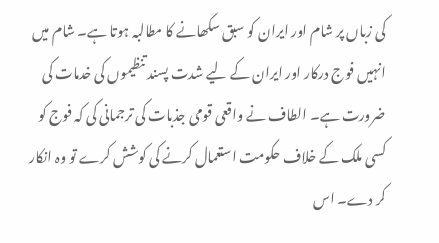کی زباں پر شام اور ایران کو سبق سکھانے کا مطالبہ ہوتا ہے۔ شام میں انہیں فوج درکار اور ایران کے لیے شدت پسند تنظیموں کی خدمات کی ضرورت ہے۔ الطاف نے واقعی قومی جذبات کی ترجمانی کی کہ فوج کو کسی ملک کے خلاف حکومت استعمال کرنے کی کوشش کرے تو وہ انکار کر دے۔ اس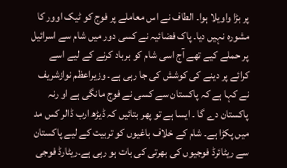پر بڑا واویلا ہوا۔ الطاف نے اس معاملے پر فوج کو ٹیک اوور کا مشورہ نہیں دیا۔ پاک فضائیہ نے کسی دور میں شام سے اسرائیل پر حملے کیے تھے آج اسی شام کو برباد کرنے کے لیے اسے کرائے پر دینے کی کوشش کی جا رہی ہے۔ وزیراعظم نوازشریف نے کہا ہے کہ پاکستان سے کسی نے فوج مانگی ہے او رنہ پاکستان دے گا ۔ ایسا ہے تو پھر بتائیں کہ ڈیڑھ ارب ڈالر کس مد میں پکڑا ہے۔ شام کے خلاف باغیوں کو تربیت کے لیے پاکستان سے ریٹائرڈ فوجیوں کی بھرتی کی بات ہو رہی ہے۔ریٹارڈ فوجی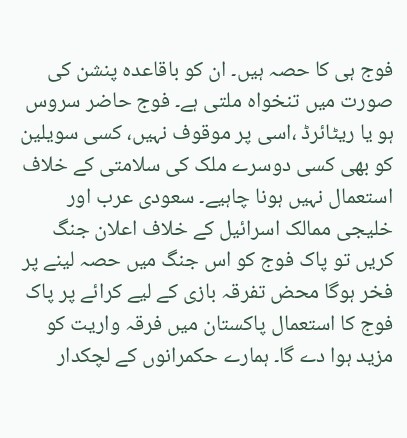فوج ہی کا حصہ ہیں۔ ان کو باقاعدہ پنشن کی صورت میں تنخواہ ملتی ہے۔ فوج حاضر سروس ہو یا ریٹائرڈ ،اسی پر موقوف نہیں، کسی سویلین کو بھی کسی دوسرے ملک کی سلامتی کے خلاف استعمال نہیں ہونا چاہیے۔ سعودی عرب اور خلیجی ممالک اسرائیل کے خلاف اعلان جنگ کریں تو پاک فوج کو اس جنگ میں حصہ لینے پر فخر ہوگا محض تفرقہ بازی کے لیے کرائے پر پاک فوج کا استعمال پاکستان میں فرقہ واریت کو مزید ہوا دے گا۔ ہمارے حکمرانوں کے لچکدار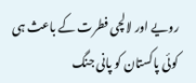رویے اور لالچی فطرت کے باعث ہی کوئی پاکستان کو پانی جنگ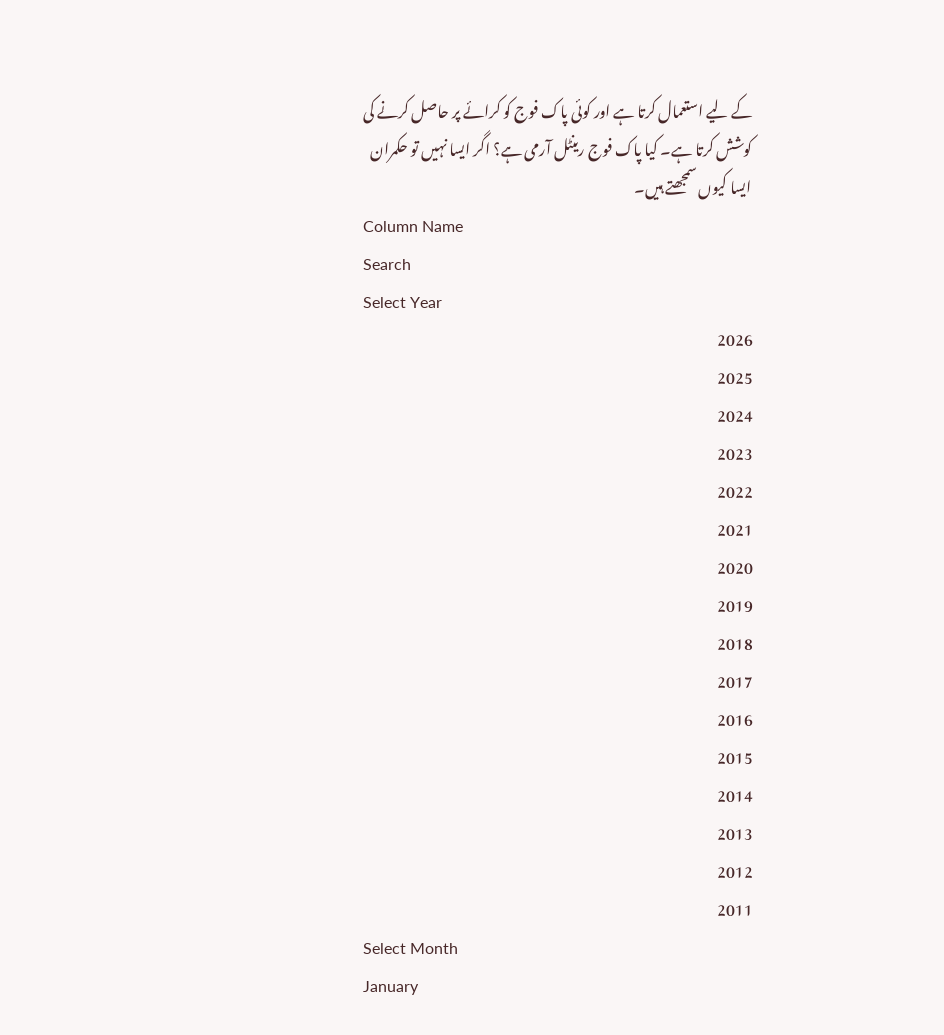کے لیے استعمال کرتا ہے اور کوئی پاک فوج کو کرائے پر حاصل کرنے کی کوشش کرتا ہے۔ کیا پاک فوج رینٹل آرمی ہے؟ اگر ایسا نہیں تو حکمران ایسا کیوں سمجھتے ہیں۔
Column Name
Search
Select Year
2026
2025
2024
2023
2022
2021
2020
2019
2018
2017
2016
2015
2014
2013
2012
2011
Select Month
January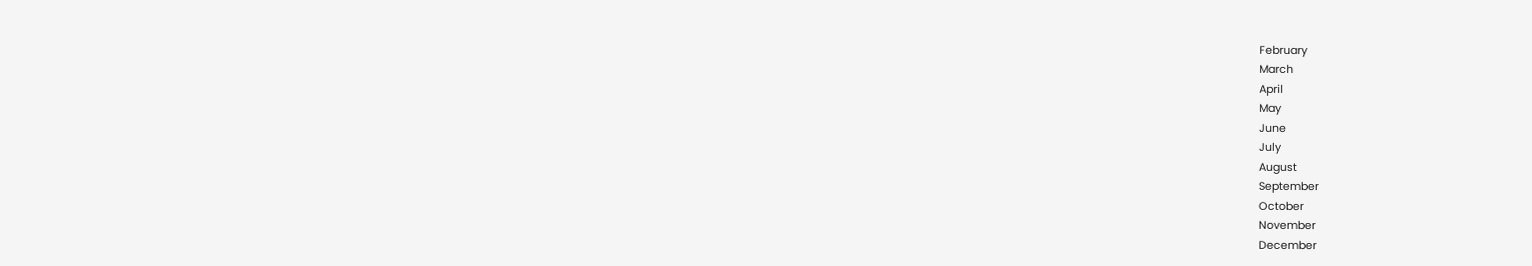February
March
April
May
June
July
August
September
October
November
December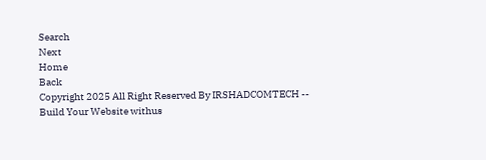Search
Next
Home
Back
Copyright 2025 All Right Reserved By IRSHADCOMTECH --
Build Your Website withus